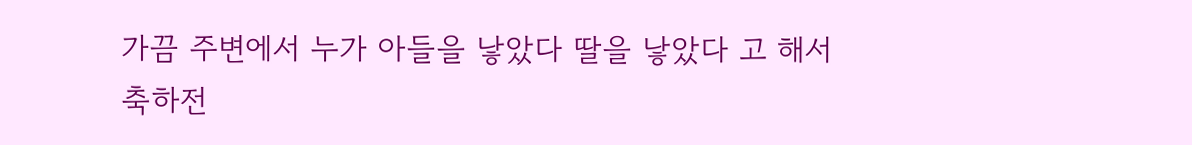가끔 주변에서 누가 아들을 낳았다 딸을 낳았다 고 해서
축하전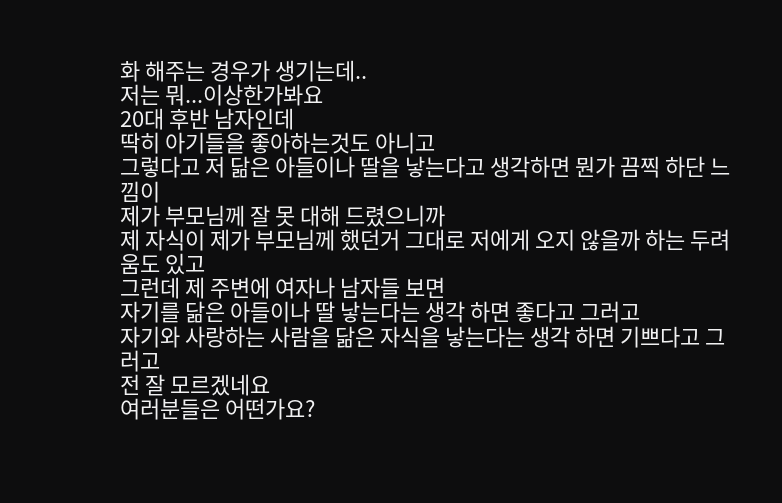화 해주는 경우가 생기는데..
저는 뭐...이상한가봐요
20대 후반 남자인데
딱히 아기들을 좋아하는것도 아니고
그렇다고 저 닮은 아들이나 딸을 낳는다고 생각하면 뭔가 끔찍 하단 느낌이
제가 부모님께 잘 못 대해 드렸으니까
제 자식이 제가 부모님께 했던거 그대로 저에게 오지 않을까 하는 두려움도 있고
그런데 제 주변에 여자나 남자들 보면
자기를 닮은 아들이나 딸 낳는다는 생각 하면 좋다고 그러고
자기와 사랑하는 사람을 닮은 자식을 낳는다는 생각 하면 기쁘다고 그러고
전 잘 모르겠네요
여러분들은 어떤가요?